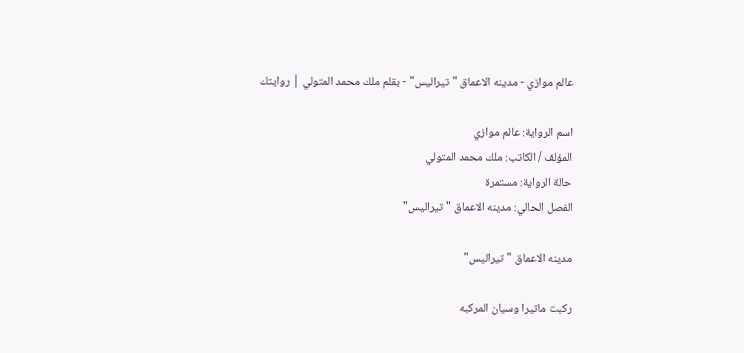عالم موازي - مدينه الاعماق "تيراليس" - بقلم ملك محمد المتولي | روايتك

اسم الرواية: عالم موازي
المؤلف / الكاتب: ملك محمد المتولي
حالة الرواية: مستمرة
الفصل الحالي: مدينه الاعماق "تيراليس"

مدينه الاعماق "تيراليس"

ركبت ماتيرا وسيان المركبه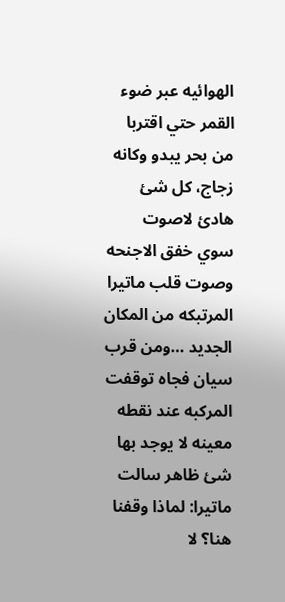الهوائيه عبر ضوء القمر حتي اقتربا من بحر يبدو وكانه زجاج، كل شئ هادئ لاصوت سوي خفق الاجنحه وصوت قلب ماتيرا المرتبكه من المكان الجديد …ومن قرب سيان فجاه توقفت المركبه عند نقطه معينه لا يوجد بها شئ ظاهر سالت ماتيرا: لماذا وقفنا هنا؟ لا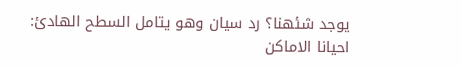يوجد شئهنا؟ رد سيان وهو يتامل السطح الهادئ: احيانا الاماكن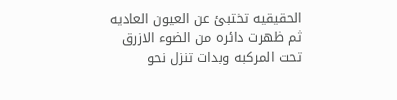الحقيقيه تختبئ عن العيون العاديه ثم ظهرت دائره من الضوء الازرق تحت المركبه وبدات تنزل نحو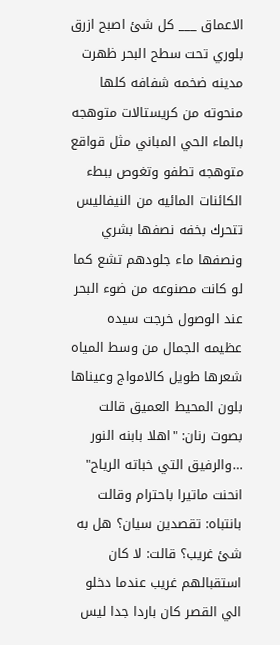الاعماق ___ كل شئ اصبح ازرق بلوري تحت سطح البحر ظهرت مدينه ضخمه شفافه كلها منحوته من كريستالات متوهجه بالماء الحي المباني مثل قواقع متوهجه تطفو وتغوص ببطء الكائنات المائيه من النيفاليس تتحرك بخفه نصفها بشري ونصفها ماء جلودهم تشع كما لو كانت مصنوعه من ضوء البحر عند الوصول خرجت سيده عظيمه الجمال من وسط المياه شعرها طويل كالامواج وعيناها بلون المحيط العميق قالت بصوت رنان: "اهلا بابنه النور …والرفيق التي خباته الرياح" انحنت ماتيرا باحترام وقالت بانتباه: تقصدين سيان؟ هل به شئ غريب؟ قالت: لا كان استقبالهم غريب عندما دخلو الي القصر كان باردا جدا ليس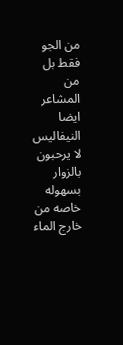من الجو فقط بل من المشاعر ايضا النيفاليس لا يرحبون بالزوار بسهوله خاصه من خارج الماء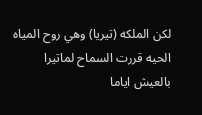لكن الملكه (تيريا) وهي روح المياه الحيه قررت السماح لماتيرا بالعيش اياما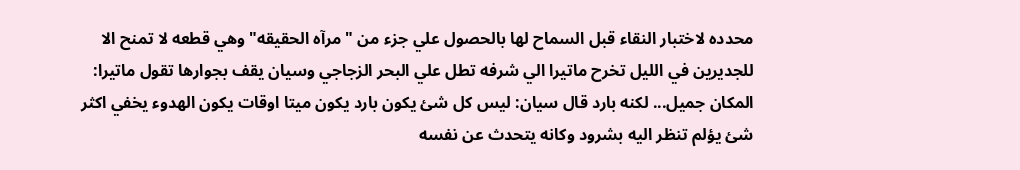محدده لاختبار النقاء قبل السماح لها بالحصول علي جزء من "مرآه الحقيقه" وهي قطعه لا تمنح الا للجديرين في الليل تخرح ماتيرا الي شرفه تطل علي البحر الزجاجي وسيان يقف بجوارها تقول ماتيرا: المكان جميل... لكنه بارد قال سيان: ليس كل شئ يكون بارد يكون ميتا اوقات يكون الهدوء يخفي اكثر شئ يؤلم تنظر اليه بشرود وكانه يتحدث عن نفسه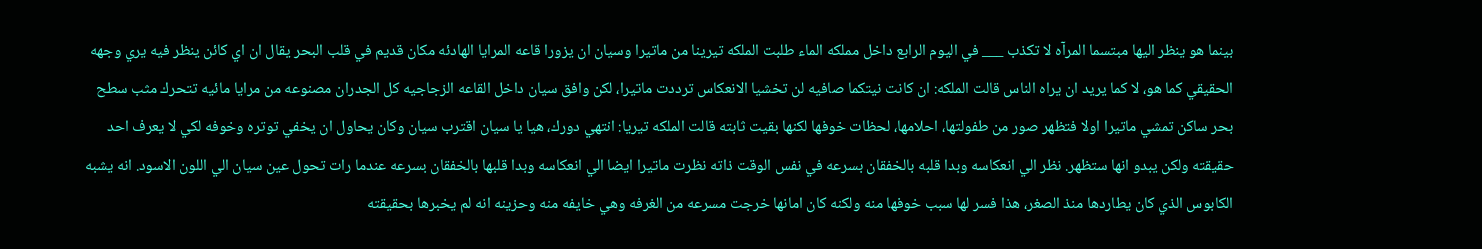بينما هو ينظر اليها مبتسما المرآه لا تكذب ___ في اليوم الرابع داخل مملكه الماء طلبت الملكه تيرينا من ماتيرا وسيان ان يزورا قاعه المرايا الهادئه مكان قديم في قلب البحر يقال ان اي كائن ينظر فيه يري وجهه الحقيقي كما هو، لا كما يريد ان يراه الناس قالت الملكه: ان كانت نيتكما صافيه لن تخشيا الانعكاس ترددت ماتيرا، لكن وافق سيان داخل القاعه الزجاجيه كل الجدران مصنوعه من مرايا مائيه تتحرك مثب سطح بحر ساكن تمشي ماتيرا اولا فتظهر صور من طفولتها، احلامها، لحظات خوفها لكنها بقيت ثابته قالت الملكه تيريا: انتهي دورك، هيا يا سيان اقترب سيان وكان يحاول ان يخفي توتره وخوفه لكي لا يعرف احد حقيقته ولكن يبدو انها ستظهر. نظر الي انعكاسه وبدا قلبه بالخفقان بسرعه في نفس الوقت ذاته نظرت ماتيرا ايضا الي انعكاسه وبدا قلبها بالخفقان بسرعه عندما رات تحول عين سيان الي اللون الاسود. انه يشبه الكابوس الذي كان يطاردها منذ الصغر، هذا فسر لها سبب خوفها منه ولكنه كان امانها خرجت مسرعه من الغرفه وهي خايفه منه وحزينه انه لم يخبرها بحقيقته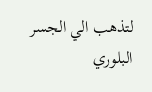لتذهب الي الجسر البلوري